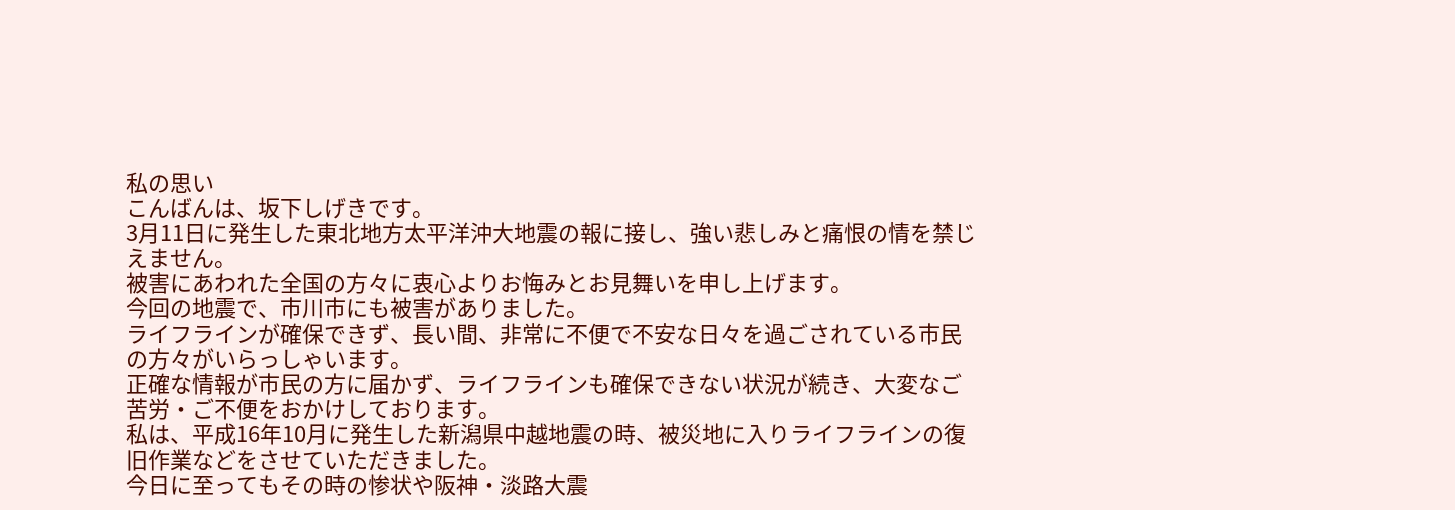私の思い
こんばんは、坂下しげきです。
3月11日に発生した東北地方太平洋沖大地震の報に接し、強い悲しみと痛恨の情を禁じえません。
被害にあわれた全国の方々に衷心よりお悔みとお見舞いを申し上げます。
今回の地震で、市川市にも被害がありました。
ライフラインが確保できず、長い間、非常に不便で不安な日々を過ごされている市民の方々がいらっしゃいます。
正確な情報が市民の方に届かず、ライフラインも確保できない状況が続き、大変なご苦労・ご不便をおかけしております。
私は、平成16年10月に発生した新潟県中越地震の時、被災地に入りライフラインの復旧作業などをさせていただきました。
今日に至ってもその時の惨状や阪神・淡路大震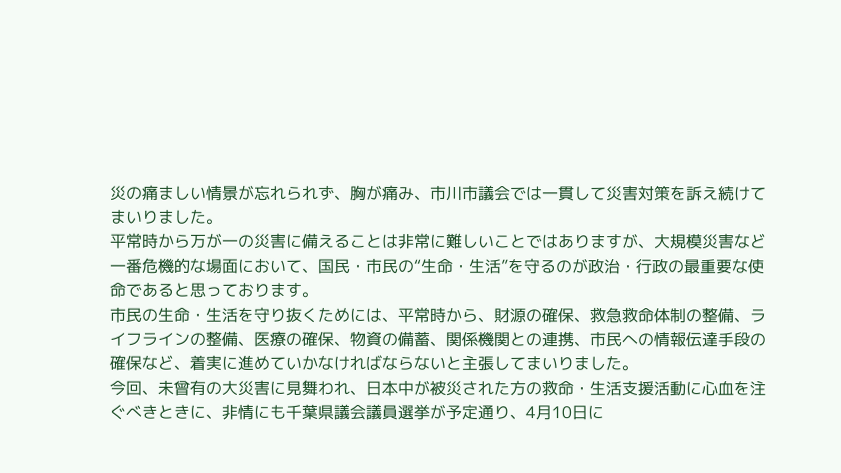災の痛ましい情景が忘れられず、胸が痛み、市川市議会では一貫して災害対策を訴え続けてまいりました。
平常時から万が一の災害に備えることは非常に難しいことではありますが、大規模災害など一番危機的な場面において、国民・市民の“生命・生活”を守るのが政治・行政の最重要な使命であると思っております。
市民の生命・生活を守り抜くためには、平常時から、財源の確保、救急救命体制の整備、ライフラインの整備、医療の確保、物資の備蓄、関係機関との連携、市民への情報伝達手段の確保など、着実に進めていかなければならないと主張してまいりました。
今回、未曾有の大災害に見舞われ、日本中が被災された方の救命・生活支援活動に心血を注ぐべきときに、非情にも千葉県議会議員選挙が予定通り、4月10日に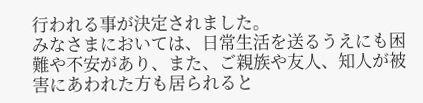行われる事が決定されました。
みなさまにおいては、日常生活を送るうえにも困難や不安があり、また、ご親族や友人、知人が被害にあわれた方も居られると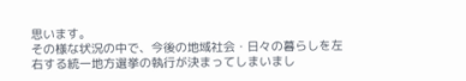思います。
その様な状況の中で、今後の地域社会・日々の暮らしを左右する統一地方選挙の執行が決まってしまいまし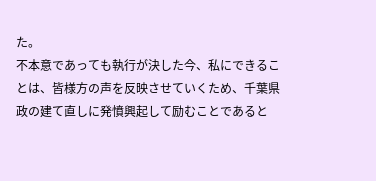た。
不本意であっても執行が決した今、私にできることは、皆様方の声を反映させていくため、千葉県政の建て直しに発憤興起して励むことであると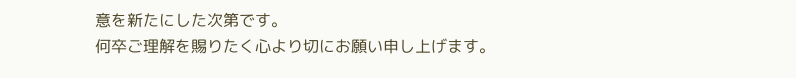意を新たにした次第です。
何卒ご理解を賜りたく心より切にお願い申し上げます。